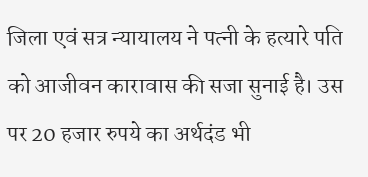जिला एवं सत्र न्यायालय ने पत्नी के हत्यारे पति को आजीवन कारावास की सजा सुनाई है। उस पर 20 हजार रुपये का अर्थदंड भी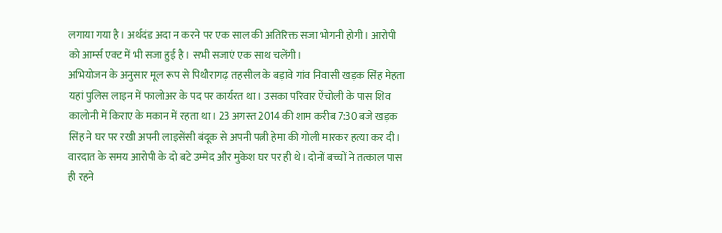लगाया गया है। अर्थदंड अदा न करने पर एक साल की अतिरिक्त सजा भोगनी होगी। आरोपी को आर्म्स एक्ट में भी सजा हुई है। सभी सजाएं एक साथ चलेंगी।
अभियोजन के अनुसार मूल रूप से पिथौरागढ़ तहसील के बड़ावे गांव निवासी खड़क सिंह मेहता यहां पुलिस लाइन में फालोअर के पद पर कार्यरत था। उसका परिवार ऐंचोली के पास शिव कालोनी में किराए के मकान में रहता था। 23 अगस्त 2014 की शाम करीब 7:30 बजे खड़क सिंह ने घर पर रखी अपनी लाइसेंसी बंदूक से अपनी पत्नी हेमा की गोली मारकर हत्या कर दी। वारदात के समय आरोपी के दो बटे उम्मेद और मुकेश घर पर ही थे। दोनों बच्चों ने तत्काल पास ही रहने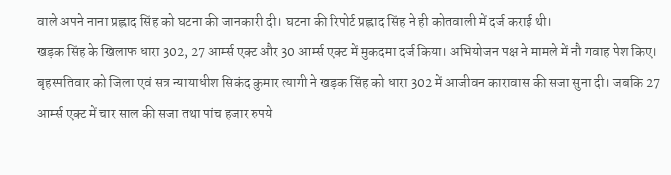वाले अपने नाना प्रह्लाद सिंह को घटना की जानकारी दी। घटना की रिपोर्ट प्रह्लाद सिंह ने ही कोतवाली में दर्ज कराई थी।
खड़क सिंह के खिलाफ धारा 302, 27 आर्म्स एक्ट और 30 आर्म्स एक्ट में मुकदमा दर्ज किया। अभियोजन पक्ष ने मामले में नौ गवाह पेश किए। बृहस्पतिवार को जिला एवं सत्र न्यायाधीश सिकंद कुमार त्यागी ने खड़क सिंह को धारा 302 में आजीवन कारावास की सजा सुना दी। जबकि 27 आर्म्स एक्ट में चार साल की सजा तथा पांच हजार रुपये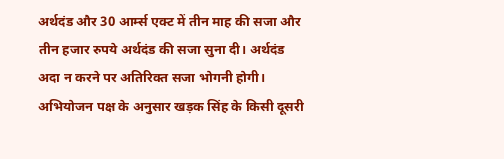अर्थदंड और 30 आर्म्स एक्ट में तीन माह की सजा और तीन हजार रुपये अर्थदंड की सजा सुना दी। अर्थदंड अदा न करने पर अतिरिक्त सजा भोगनी होगी। अभियोजन पक्ष के अनुसार खड़क सिंह के किसी दूसरी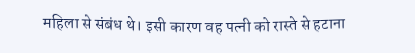महिला से संबंध थे। इसी कारण वह पत्नी को रास्ते से हटाना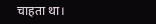चाहता था।